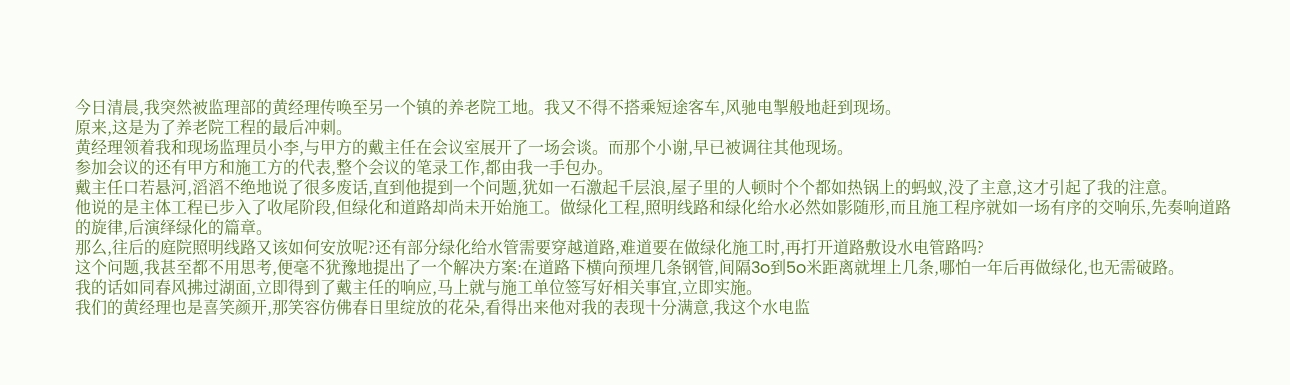今日清晨,我突然被监理部的黄经理传唤至另一个镇的养老院工地。我又不得不搭乘短途客车,风驰电掣般地赶到现场。
原来,这是为了养老院工程的最后冲刺。
黄经理领着我和现场监理员小李,与甲方的戴主任在会议室展开了一场会谈。而那个小谢,早已被调往其他现场。
参加会议的还有甲方和施工方的代表,整个会议的笔录工作,都由我一手包办。
戴主任口若悬河,滔滔不绝地说了很多废话,直到他提到一个问题,犹如一石激起千层浪,屋子里的人顿时个个都如热锅上的蚂蚁,没了主意,这才引起了我的注意。
他说的是主体工程已步入了收尾阶段,但绿化和道路却尚未开始施工。做绿化工程,照明线路和绿化给水必然如影随形,而且施工程序就如一场有序的交响乐,先奏响道路的旋律,后演绎绿化的篇章。
那么,往后的庭院照明线路又该如何安放呢?还有部分绿化给水管需要穿越道路,难道要在做绿化施工时,再打开道路敷设水电管路吗?
这个问题,我甚至都不用思考,便毫不犹豫地提出了一个解决方案:在道路下横向预埋几条钢管,间隔3o到5o米距离就埋上几条,哪怕一年后再做绿化,也无需破路。
我的话如同春风拂过湖面,立即得到了戴主任的响应,马上就与施工单位签写好相关事宜,立即实施。
我们的黄经理也是喜笑颜开,那笑容仿佛春日里绽放的花朵,看得出来他对我的表现十分满意,我这个水电监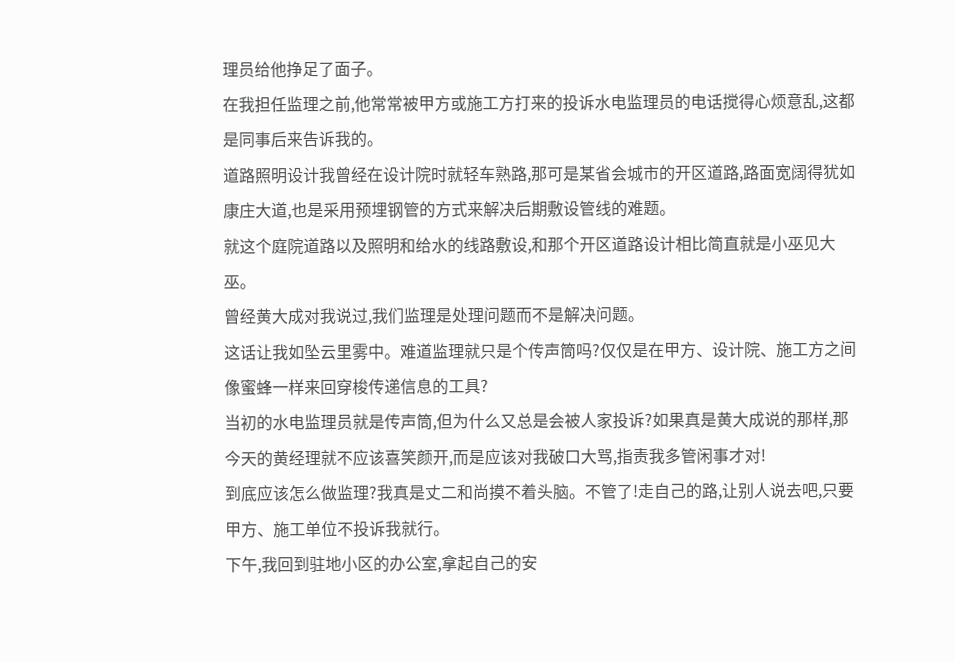理员给他挣足了面子。
在我担任监理之前,他常常被甲方或施工方打来的投诉水电监理员的电话搅得心烦意乱,这都是同事后来告诉我的。
道路照明设计我曾经在设计院时就轻车熟路,那可是某省会城市的开区道路,路面宽阔得犹如康庄大道,也是采用预埋钢管的方式来解决后期敷设管线的难题。
就这个庭院道路以及照明和给水的线路敷设,和那个开区道路设计相比简直就是小巫见大巫。
曾经黄大成对我说过,我们监理是处理问题而不是解决问题。
这话让我如坠云里雾中。难道监理就只是个传声筒吗?仅仅是在甲方、设计院、施工方之间像蜜蜂一样来回穿梭传递信息的工具?
当初的水电监理员就是传声筒,但为什么又总是会被人家投诉?如果真是黄大成说的那样,那今天的黄经理就不应该喜笑颜开,而是应该对我破口大骂,指责我多管闲事才对!
到底应该怎么做监理?我真是丈二和尚摸不着头脑。不管了!走自己的路,让别人说去吧,只要甲方、施工单位不投诉我就行。
下午,我回到驻地小区的办公室,拿起自己的安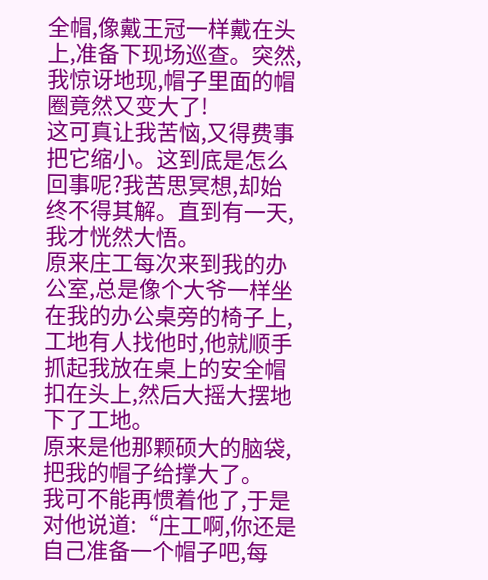全帽,像戴王冠一样戴在头上,准备下现场巡查。突然,我惊讶地现,帽子里面的帽圈竟然又变大了!
这可真让我苦恼,又得费事把它缩小。这到底是怎么回事呢?我苦思冥想,却始终不得其解。直到有一天,我才恍然大悟。
原来庄工每次来到我的办公室,总是像个大爷一样坐在我的办公桌旁的椅子上,工地有人找他时,他就顺手抓起我放在桌上的安全帽扣在头上,然后大摇大摆地下了工地。
原来是他那颗硕大的脑袋,把我的帽子给撑大了。
我可不能再惯着他了,于是对他说道:“庄工啊,你还是自己准备一个帽子吧,每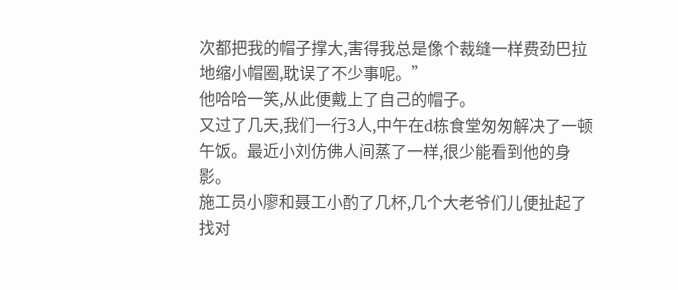次都把我的帽子撑大,害得我总是像个裁缝一样费劲巴拉地缩小帽圈,耽误了不少事呢。”
他哈哈一笑,从此便戴上了自己的帽子。
又过了几天,我们一行3人,中午在d栋食堂匆匆解决了一顿午饭。最近小刘仿佛人间蒸了一样,很少能看到他的身影。
施工员小廖和聂工小酌了几杯,几个大老爷们儿便扯起了找对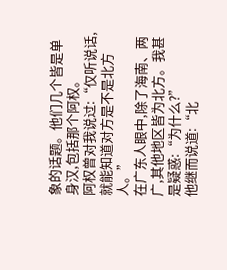象的话题。他们几个皆是单身汉,包括那个阿权。
阿权曾对我说过:“仅听说话,就能知道对方是不是北方人。”
在广东人眼中,除了海南、两广,其他地区皆为北方。我甚是疑惑:“为什么?”
他继而说道:“北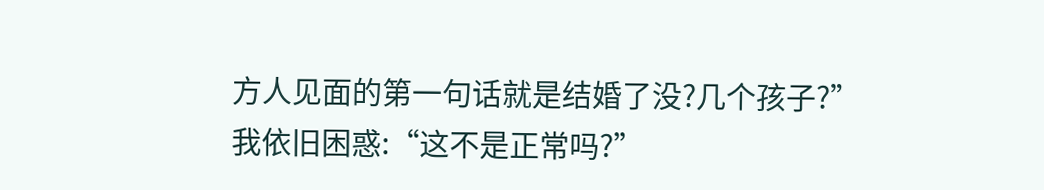方人见面的第一句话就是结婚了没?几个孩子?”
我依旧困惑:“这不是正常吗?”